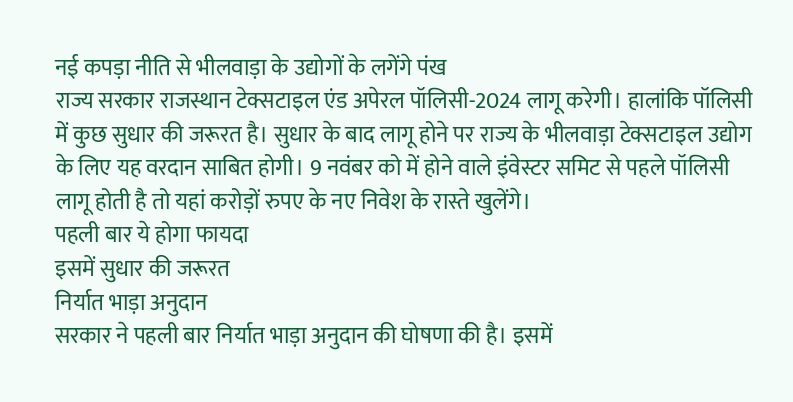नई कपड़ा नीति से भीलवाड़ा के उद्योगों के लगेंगे पंख
राज्य सरकार राजस्थान टेक्सटाइल एंड अपेरल पॉलिसी-2024 लागू करेगी। हालांकि पॉलिसी में कुछ सुधार की जरूरत है। सुधार के बाद लागू होने पर राज्य के भीलवाड़ा टेक्सटाइल उद्योग के लिए यह वरदान साबित होगी। 9 नवंबर को में होने वाले इंवेस्टर समिट से पहले पॉलिसी लागू होती है तो यहां करोड़ों रुपए के नए निवेश के रास्ते खुलेंगे।
पहली बार ये होगा फायदा
इसमें सुधार की जरूरत
निर्यात भाड़ा अनुदान
सरकार ने पहली बार निर्यात भाड़ा अनुदान की घोषणा की है। इसमें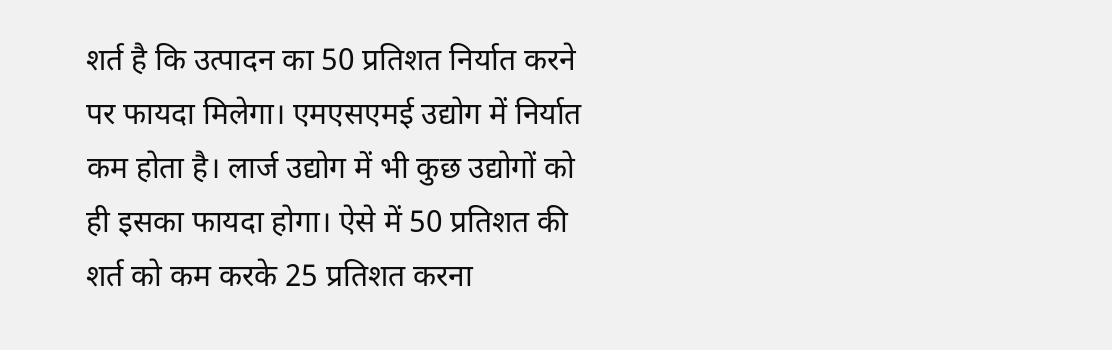शर्त है कि उत्पादन का 50 प्रतिशत निर्यात करने पर फायदा मिलेगा। एमएसएमई उद्योग में निर्यात कम होता है। लार्ज उद्योग में भी कुछ उद्योगों को ही इसका फायदा होगा। ऐसे में 50 प्रतिशत की शर्त को कम करके 25 प्रतिशत करना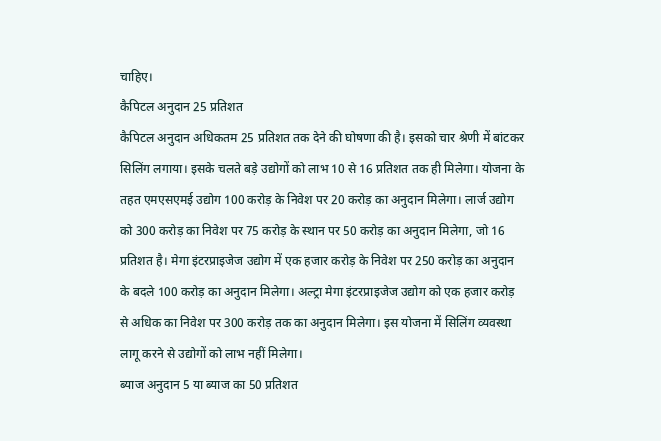चाहिए।
कैपिटल अनुदान 25 प्रतिशत
कैपिटल अनुदान अधिकतम 25 प्रतिशत तक देने की घोषणा की है। इसको चार श्रेणी में बांटकर सिलिंग लगाया। इसके चलते बड़े उद्योगों को लाभ 10 से 16 प्रतिशत तक ही मिलेगा। योजना के तहत एमएसएमई उद्योग 100 करोड़ के निवेश पर 20 करोड़ का अनुदान मिलेगा। लार्ज उद्योग को 300 करोड़ का निवेश पर 75 करोड़ के स्थान पर 50 करोड़ का अनुदान मिलेगा, जो 16 प्रतिशत है। मेगा इंटरप्राइजेज उद्योग में एक हजार करोड़ के निवेश पर 250 करोड़ का अनुदान के बदले 100 करोड़ का अनुदान मिलेगा। अल्ट्रा मेगा इंटरप्राइजेज उद्योग को एक हजार करोड़ से अधिक का निवेश पर 300 करोड़ तक का अनुदान मिलेगा। इस योजना में सिलिंग व्यवस्था लागू करने से उद्योगों को लाभ नहीं मिलेगा।
ब्याज अनुदान 5 या ब्याज का 50 प्रतिशत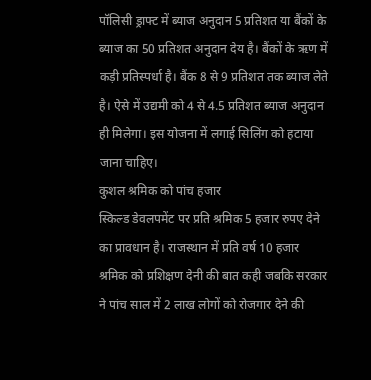पॉलिसी ड्राफ्ट में ब्याज अनुदान 5 प्रतिशत या बैंकों के ब्याज का 50 प्रतिशत अनुदान देय है। बैंकों के ऋण में कड़ी प्रतिस्पर्धा है। बैंक 8 से 9 प्रतिशत तक ब्याज लेते है। ऐसे में उद्यमी को 4 से 4.5 प्रतिशत ब्याज अनुदान ही मिलेगा। इस योजना में लगाई सिलिंग को हटाया जाना चाहिए।
कुशल श्रमिक को पांच हजार
स्किल्ड डेवलपमेंट पर प्रति श्रमिक 5 हजार रुपए देने का प्रावधान है। राजस्थान में प्रति वर्ष 10 हजार श्रमिक को प्रशिक्षण देनी की बात कही जबकि सरकार ने पांच साल में 2 लाख लोगों को रोजगार देने की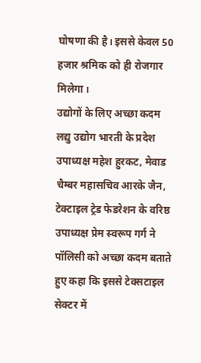घोषणा की है। इससे केवल 50 हजार श्रमिक को ही रोजगार मिलेगा।
उद्योगों के लिए अच्छा कदम
लद्यु उद्योग भारती के प्रदेश उपाध्यक्ष महेश हुरकट, मेवाड चैम्बर महासचिव आरके जैन, टेक्टाइल ट्रेड फेडरेशन के वरिष्ठ उपाध्यक्ष प्रेम स्वरूप गर्ग ने पॉलिसी को अच्छा कदम बताते हुए कहा कि इससे टेक्सटाइल सेक्टर में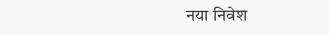नया निवेश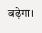बढ़ेगा।